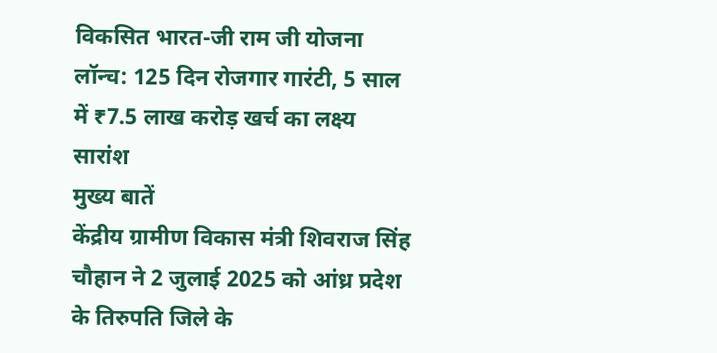विकसित भारत-जी राम जी योजना लॉन्च: 125 दिन रोजगार गारंटी, 5 साल में ₹7.5 लाख करोड़ खर्च का लक्ष्य
सारांश
मुख्य बातें
केंद्रीय ग्रामीण विकास मंत्री शिवराज सिंह चौहान ने 2 जुलाई 2025 को आंध्र प्रदेश के तिरुपति जिले के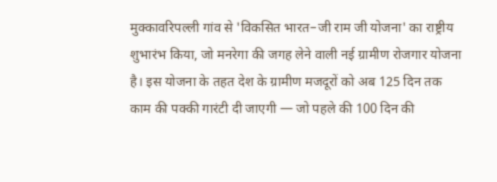मुक्कावरिपल्ली गांव से 'विकसित भारत–जी राम जी योजना' का राष्ट्रीय शुभारंभ किया, जो मनरेगा की जगह लेने वाली नई ग्रामीण रोजगार योजना है। इस योजना के तहत देश के ग्रामीण मजदूरों को अब 125 दिन तक काम की पक्की गारंटी दी जाएगी — जो पहले की 100 दिन की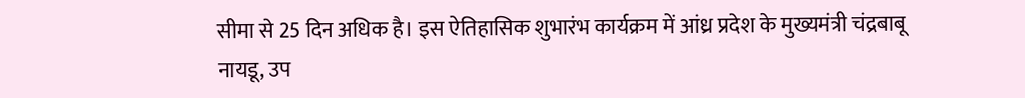सीमा से 25 दिन अधिक है। इस ऐतिहासिक शुभारंभ कार्यक्रम में आंध्र प्रदेश के मुख्यमंत्री चंद्रबाबू नायडू, उप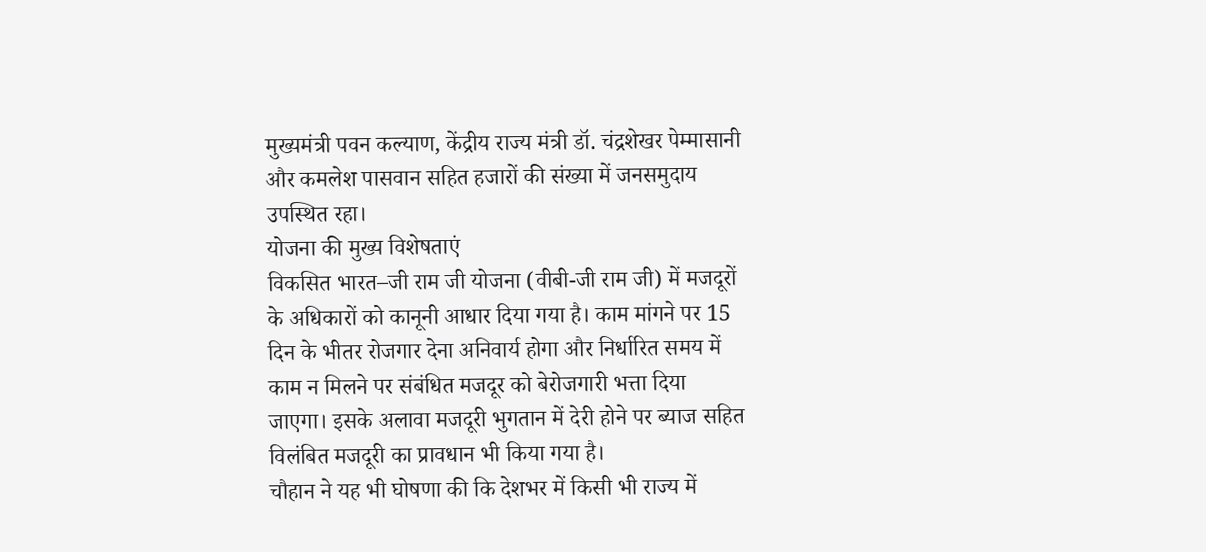मुख्यमंत्री पवन कल्याण, केंद्रीय राज्य मंत्री डॉ. चंद्रशेखर पेम्मासानी और कमलेश पासवान सहित हजारों की संख्या में जनसमुदाय उपस्थित रहा।
योजना की मुख्य विशेषताएं
विकसित भारत–जी राम जी योजना (वीबी-जी राम जी) में मजदूरों के अधिकारों को कानूनी आधार दिया गया है। काम मांगने पर 15 दिन के भीतर रोजगार देना अनिवार्य होगा और निर्धारित समय में काम न मिलने पर संबंधित मजदूर को बेरोजगारी भत्ता दिया जाएगा। इसके अलावा मजदूरी भुगतान में देरी होने पर ब्याज सहित विलंबित मजदूरी का प्रावधान भी किया गया है।
चौहान ने यह भी घोषणा की कि देशभर में किसी भी राज्य में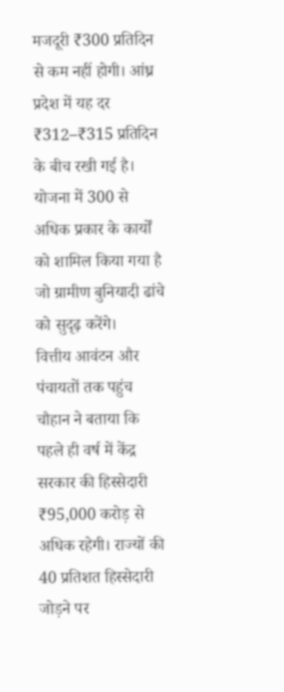मजदूरी ₹300 प्रतिदिन से कम नहीं होगी। आंध्र प्रदेश में यह दर ₹312–₹315 प्रतिदिन के बीच रखी गई है। योजना में 300 से अधिक प्रकार के कार्यों को शामिल किया गया है जो ग्रामीण बुनियादी ढांचे को सुदृढ़ करेंगे।
वित्तीय आवंटन और पंचायतों तक पहुंच
चौहान ने बताया कि पहले ही वर्ष में केंद्र सरकार की हिस्सेदारी ₹95,000 करोड़ से अधिक रहेगी। राज्यों की 40 प्रतिशत हिस्सेदारी जोड़ने पर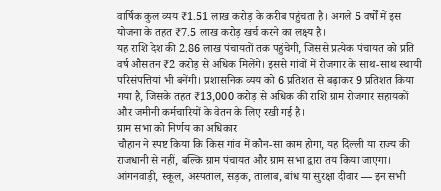वार्षिक कुल व्यय ₹1.51 लाख करोड़ के करीब पहुंचता है। अगले 5 वर्षों में इस योजना के तहत ₹7.5 लाख करोड़ खर्च करने का लक्ष्य है।
यह राशि देश की 2.86 लाख पंचायतों तक पहुंचेगी, जिससे प्रत्येक पंचायत को प्रति वर्ष औसतन ₹2 करोड़ से अधिक मिलेंगे। इससे गांवों में रोजगार के साथ-साथ स्थायी परिसंपत्तियां भी बनेंगी। प्रशासनिक व्यय को 6 प्रतिशत से बढ़ाकर 9 प्रतिशत किया गया है, जिसके तहत ₹13,000 करोड़ से अधिक की राशि ग्राम रोजगार सहायकों और जमीनी कर्मचारियों के वेतन के लिए रखी गई है।
ग्राम सभा को निर्णय का अधिकार
चौहान ने स्पष्ट किया कि किस गांव में कौन-सा काम होगा, यह दिल्ली या राज्य की राजधानी से नहीं, बल्कि ग्राम पंचायत और ग्राम सभा द्वारा तय किया जाएगा। आंगनवाड़ी, स्कूल, अस्पताल, सड़क, तालाब, बांध या सुरक्षा दीवार — इन सभी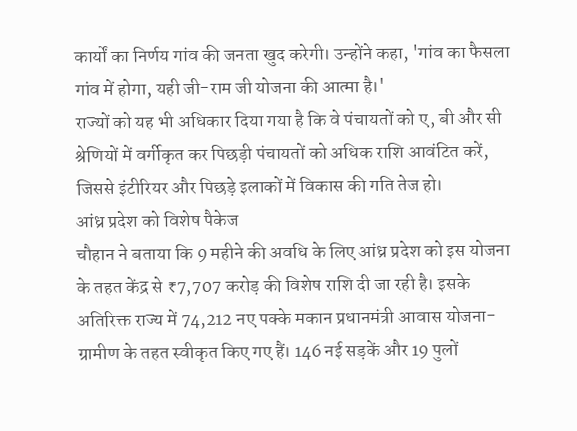कार्यों का निर्णय गांव की जनता खुद करेगी। उन्होंने कहा, 'गांव का फैसला गांव में होगा, यही जी-राम जी योजना की आत्मा है।'
राज्यों को यह भी अधिकार दिया गया है कि वे पंचायतों को ए, बी और सी श्रेणियों में वर्गीकृत कर पिछड़ी पंचायतों को अधिक राशि आवंटित करें, जिससे इंटीरियर और पिछड़े इलाकों में विकास की गति तेज हो।
आंध्र प्रदेश को विशेष पैकेज
चौहान ने बताया कि 9 महीने की अवधि के लिए आंध्र प्रदेश को इस योजना के तहत केंद्र से ₹7,707 करोड़ की विशेष राशि दी जा रही है। इसके अतिरिक्त राज्य में 74,212 नए पक्के मकान प्रधानमंत्री आवास योजना-ग्रामीण के तहत स्वीकृत किए गए हैं। 146 नई सड़कें और 19 पुलों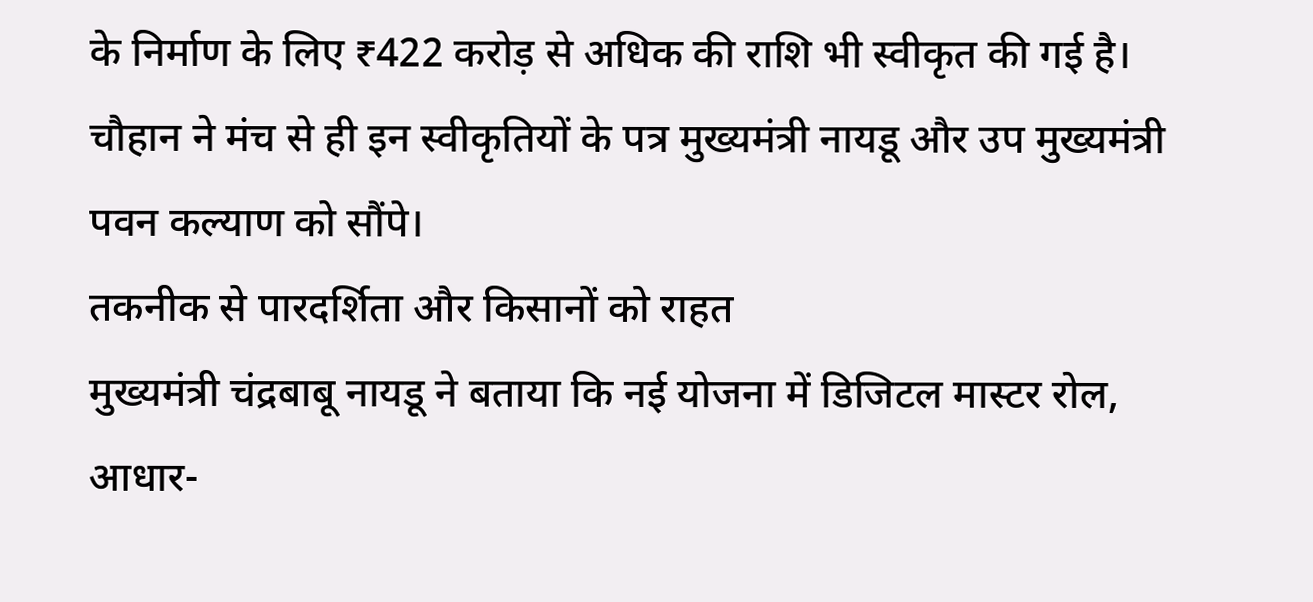के निर्माण के लिए ₹422 करोड़ से अधिक की राशि भी स्वीकृत की गई है। चौहान ने मंच से ही इन स्वीकृतियों के पत्र मुख्यमंत्री नायडू और उप मुख्यमंत्री पवन कल्याण को सौंपे।
तकनीक से पारदर्शिता और किसानों को राहत
मुख्यमंत्री चंद्रबाबू नायडू ने बताया कि नई योजना में डिजिटल मास्टर रोल, आधार-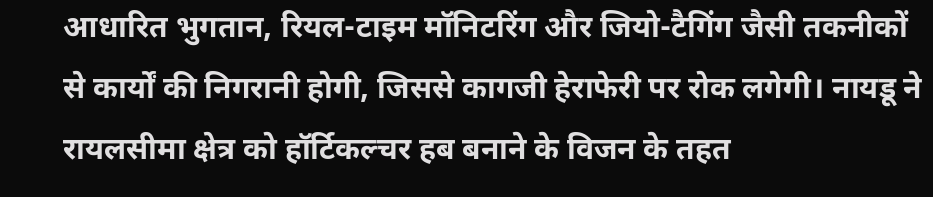आधारित भुगतान, रियल-टाइम मॉनिटरिंग और जियो-टैगिंग जैसी तकनीकों से कार्यों की निगरानी होगी, जिससे कागजी हेराफेरी पर रोक लगेगी। नायडू ने रायलसीमा क्षेत्र को हॉर्टिकल्चर हब बनाने के विजन के तहत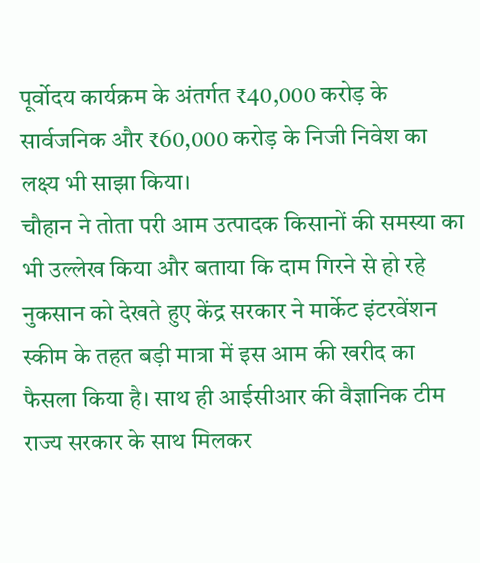पूर्वोदय कार्यक्रम के अंतर्गत ₹40,000 करोड़ के सार्वजनिक और ₹60,000 करोड़ के निजी निवेश का लक्ष्य भी साझा किया।
चौहान ने तोता परी आम उत्पादक किसानों की समस्या का भी उल्लेख किया और बताया कि दाम गिरने से हो रहे नुकसान को देखते हुए केंद्र सरकार ने मार्केट इंटरवेंशन स्कीम के तहत बड़ी मात्रा में इस आम की खरीद का फैसला किया है। साथ ही आईसीआर की वैज्ञानिक टीम राज्य सरकार के साथ मिलकर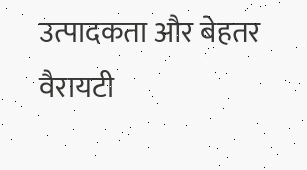उत्पादकता और बेहतर वैरायटी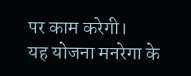पर काम करेगी।
यह योजना मनरेगा के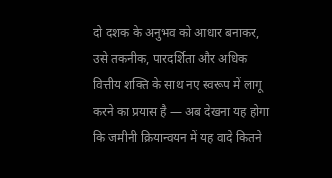दो दशक के अनुभव को आधार बनाकर, उसे तकनीक, पारदर्शिता और अधिक वित्तीय शक्ति के साथ नए स्वरूप में लागू करने का प्रयास है — अब देखना यह होगा कि जमीनी क्रियान्वयन में यह वादे कितने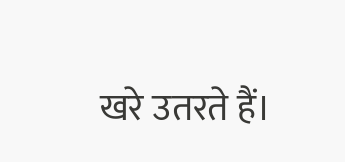खरे उतरते हैं।